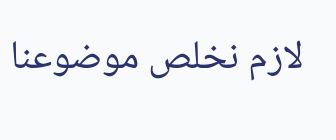لازم نخلص موضوعنا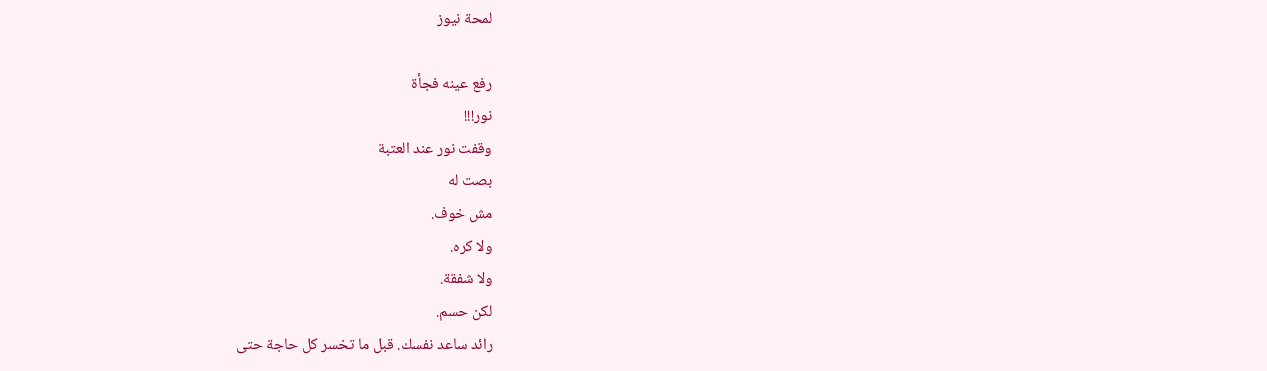لمحة نيوز

رفع عينه فجأة
نور!!!
وقفت نور عند العتبة
بصت له
مش خوف.
ولا كره.
ولا شفقة.
لكن حسم.
رائد ساعد نفسك. قبل ما تخسر كل حاجة حتى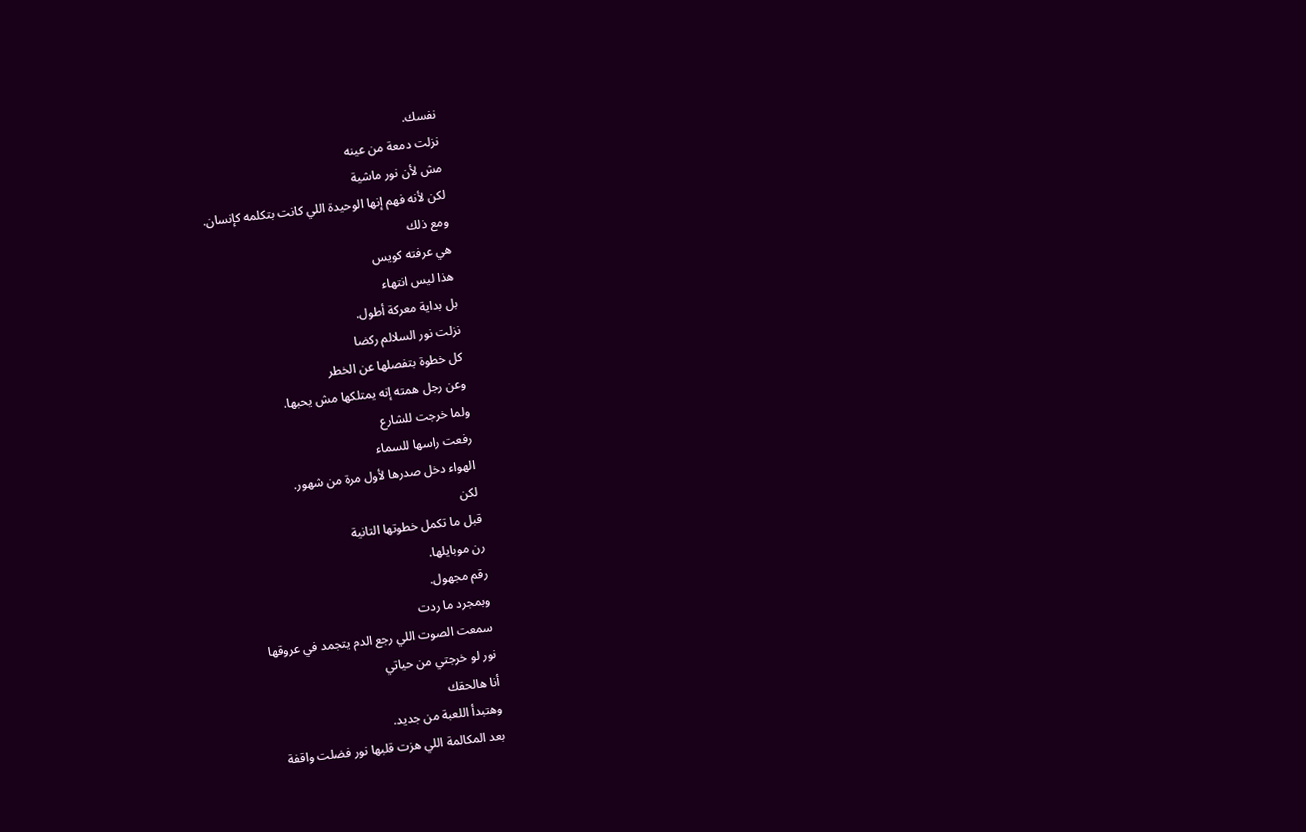نفسك.
نزلت دمعة من عينه
مش لأن نور ماشية
لكن لأنه فهم إنها الوحيدة اللي كانت بتكلمه كإنسان.
ومع ذلك
هي عرفته كويس
هذا ليس انتهاء
بل بداية معركة أطول.
نزلت نور السلالم ركضا
كل خطوة بتفصلها عن الخطر
وعن رجل همته إنه يمتلكها مش يحبها.
ولما خرجت للشارع
رفعت راسها للسماء
الهواء دخل صدرها لأول مرة من شهور.
لكن
قبل ما تكمل خطوتها التانية
رن موبايلها.
رقم مجهول.
وبمجرد ما ردت
سمعت الصوت اللي رجع الدم يتجمد في عروقها
نور لو خرجتي من حياتي
أنا هالحقك
وهتبدأ اللعبة من جديد.
بعد المكالمة اللي هزت قلبها نور فضلت واقفة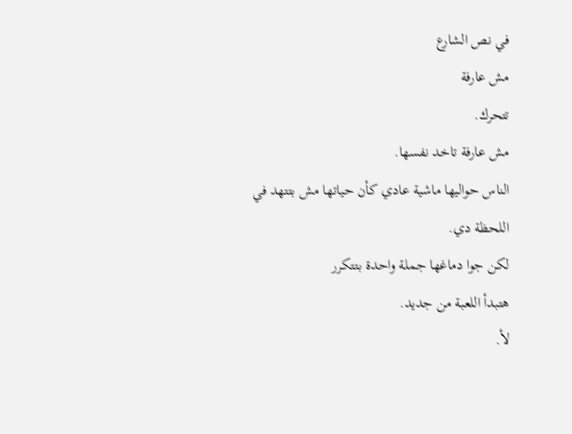في نص الشارع
مش عارفة
تتحرك.
مش عارفة تاخد نفسها.
الناس حواليها ماشية عادي كأن حياتها مش بتتهد في اللحظة دي.
لكن جوا دماغها جملة واحدة بتتكرر
هتبدأ اللعبة من جديد.
لأ.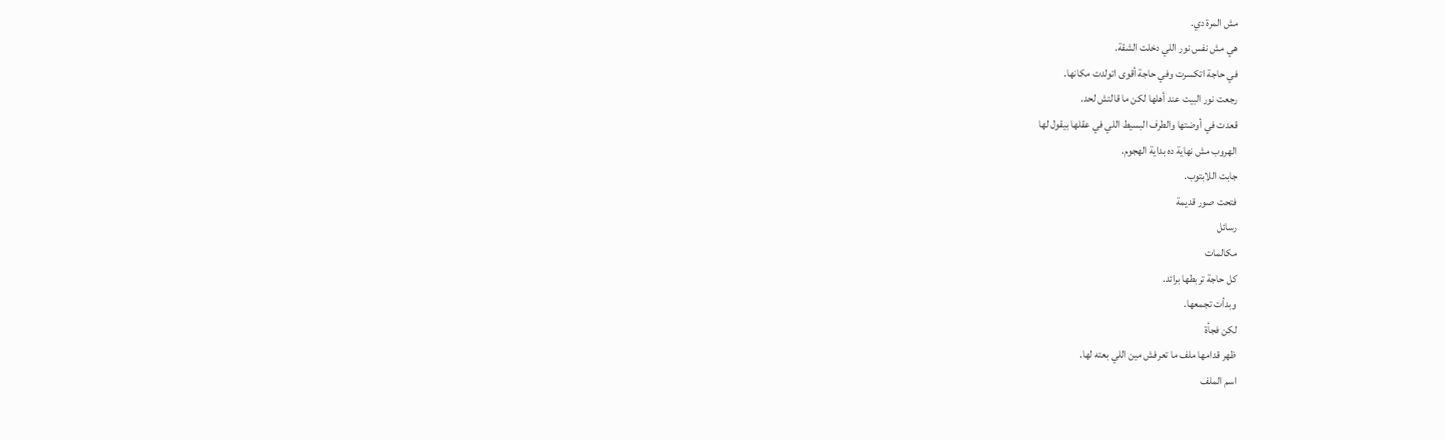مش المرة دي.
هي مش نفس نور اللي دخلت الشقة.
في حاجة اتكسرت وفي حاجة أقوى اتولدت مكانها.
رجعت نور البيت عند أهلها لكن ما قالتش لحد.
قعدت في أوضتها والطرف البسيط اللي في عقلها بيقول لها
الهروب مش نهاية ده بداية الهجوم.
جابت اللابتوب.
فتحت صور قديمة
رسائل
مكالمات
كل حاجة تربطها برائد.
وبدأت تجمعها.
لكن فجأة
ظهر قدامها ملف ما تعرفش مين اللي بعته لها.
اسم الملف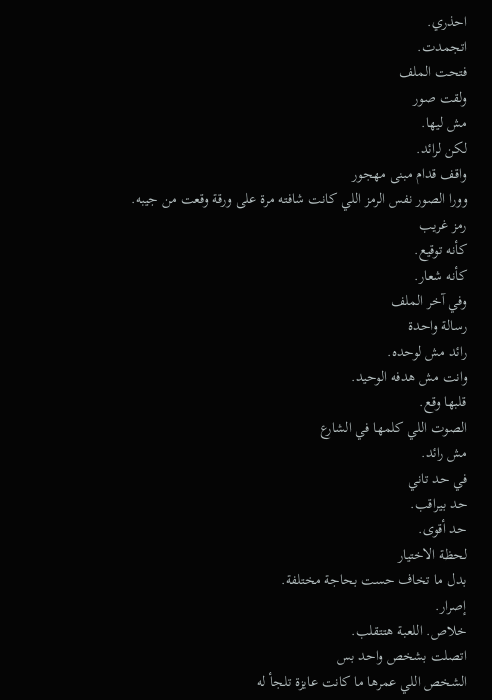احذري.
اتجمدت.
فتحت الملف
ولقت صور
مش ليها.
لكن لرائد.
واقف قدام مبنى مهجور
وورا الصور نفس الرمز اللي كانت شافته مرة على ورقة وقعت من جيبه.
رمز غريب
كأنه توقيع.
كأنه شعار.
وفي آخر الملف
رسالة واحدة
رائد مش لوحده.
وانت مش هدفه الوحيد.
قلبها وقع.
الصوت اللي كلمها في الشارع
مش رائد.
في حد تاني
حد بيراقب.
حد أقوى.
لحظة الاختيار
بدل ما تخاف حست بحاجة مختلفة.
إصرار.
خلاص. اللعبة هتتقلب.
اتصلت بشخص واحد بس
الشخص اللي عمرها ما كانت عايزة تلجأ له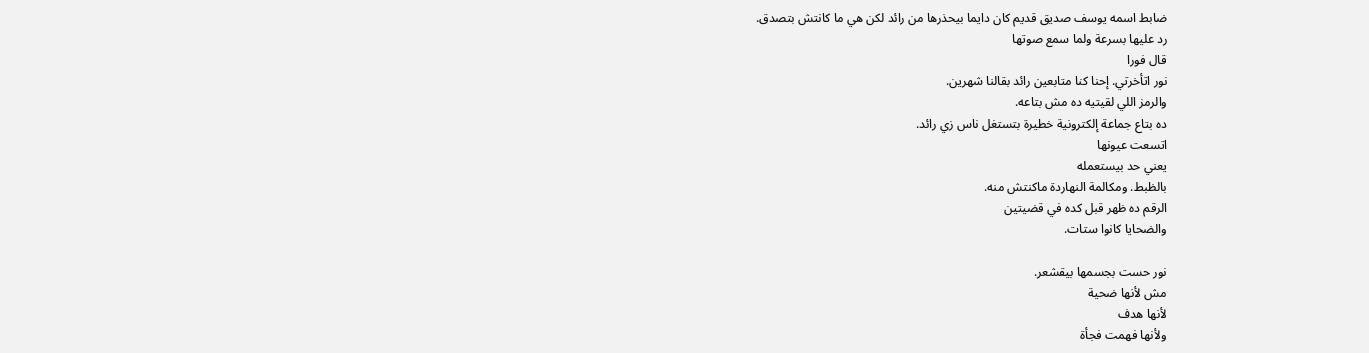ضابط اسمه يوسف صديق قديم كان دايما بيحذرها من رائد لكن هي ما كانتش بتصدق.
رد عليها بسرعة ولما سمع صوتها
قال فورا
نور اتأخرتي. إحنا كنا متابعين رائد بقالنا شهرين.
والرمز اللي لقيتيه ده مش بتاعه.
ده بتاع جماعة إلكترونية خطيرة بتستغل ناس زي رائد.
اتسعت عيونها
يعني حد بيستعمله
بالظبط. ومكالمة النهاردة ماكنتش منه.
الرقم ده ظهر قبل كده في قضيتين
والضحايا كانوا ستات.

نور حست بجسمها بيقشعر.
مش لأنها ضحية
لأنها هدف
ولأنها فهمت فجأة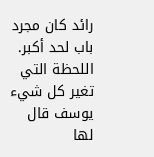رائد كان مجرد باب لحد أكبر.
اللحظة التي تغير كل شيء
يوسف قال لها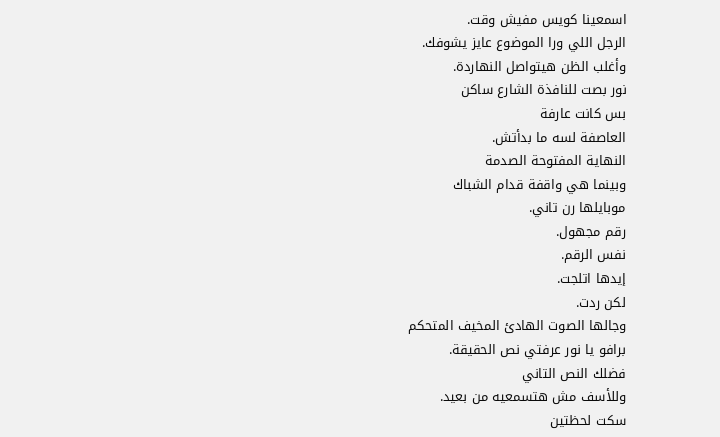اسمعينا كويس مفيش وقت.
الرجل اللي ورا الموضوع عايز يشوفك.
وأغلب الظن هيتواصل النهاردة.
نور بصت للنافذة الشارع ساكن
بس كانت عارفة
العاصفة لسه ما بدأتش.
النهاية المفتوحة الصدمة
وبينما هي واقفة قدام الشباك
موبايلها رن تاني.
رقم مجهول.
نفس الرقم.
إيدها اتلجت.
لكن ردت.
وجالها الصوت الهادئ المخيف المتحكم
برافو يا نور عرفتي نص الحقيقة.
فضلك النص التاني
وللأسف مش هتسمعيه من بعيد.
سكت لحظتين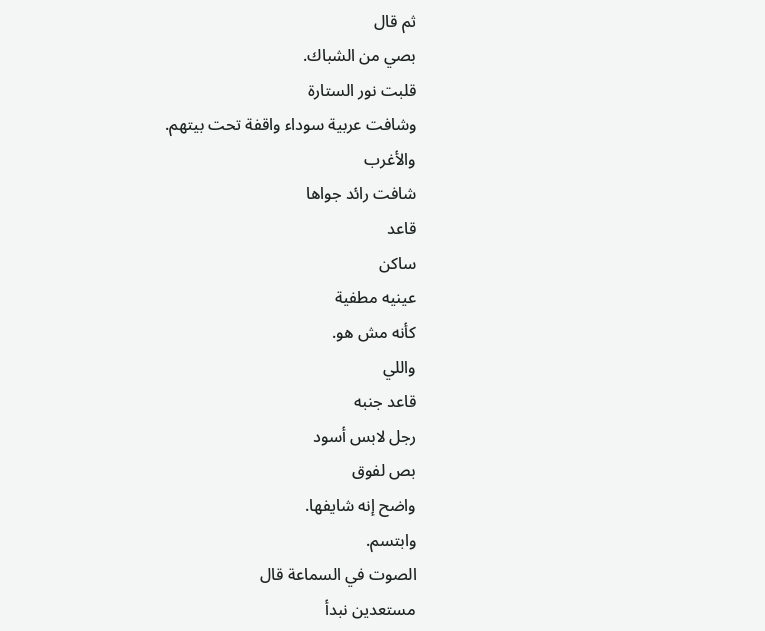ثم قال
بصي من الشباك.
قلبت نور الستارة
وشافت عربية سوداء واقفة تحت بيتهم.
والأغرب
شافت رائد جواها
قاعد
ساكن
عينيه مطفية
كأنه مش هو.
واللي
قاعد جنبه
رجل لابس أسود
بص لفوق
واضح إنه شايفها.
وابتسم.
الصوت في السماعة قال
مستعدين نبدأ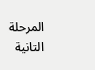المرحلة التانية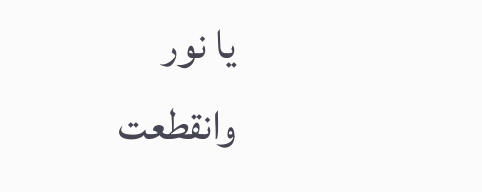يا نور
وانقطعت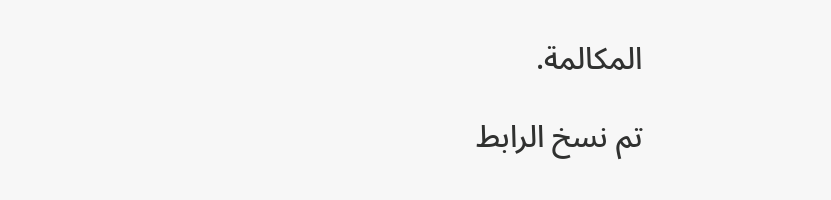المكالمة.

تم نسخ الرابط